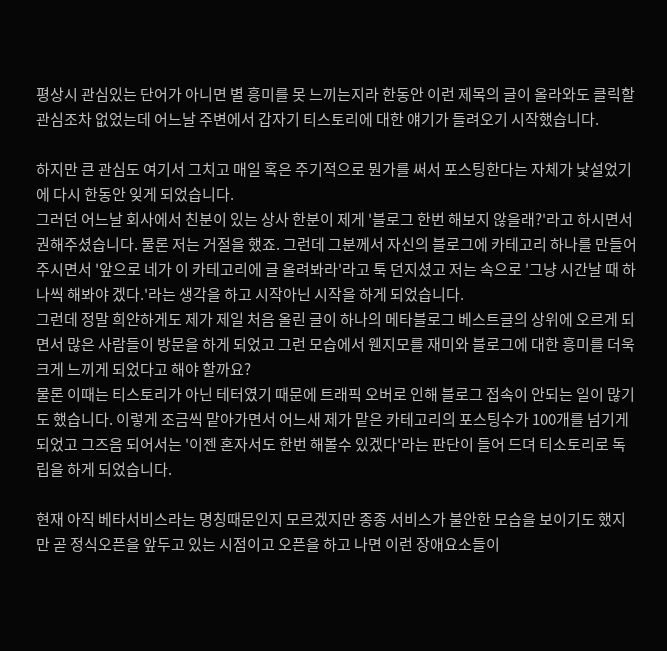평상시 관심있는 단어가 아니면 별 흥미를 못 느끼는지라 한동안 이런 제목의 글이 올라와도 클릭할 관심조차 없었는데 어느날 주변에서 갑자기 티스토리에 대한 얘기가 들려오기 시작했습니다.

하지만 큰 관심도 여기서 그치고 매일 혹은 주기적으로 뭔가를 써서 포스팅한다는 자체가 낯설었기에 다시 한동안 잊게 되었습니다.
그러던 어느날 회사에서 친분이 있는 상사 한분이 제게 '블로그 한번 해보지 않을래?'라고 하시면서 권해주셨습니다. 물론 저는 거절을 했죠. 그런데 그분께서 자신의 블로그에 카테고리 하나를 만들어 주시면서 '앞으로 네가 이 카테고리에 글 올려봐라'라고 툭 던지셨고 저는 속으로 '그냥 시간날 때 하나씩 해봐야 겠다.'라는 생각을 하고 시작아닌 시작을 하게 되었습니다.
그런데 정말 희얀하게도 제가 제일 처음 올린 글이 하나의 메타블로그 베스트글의 상위에 오르게 되면서 많은 사람들이 방문을 하게 되었고 그런 모습에서 웬지모를 재미와 블로그에 대한 흥미를 더욱 크게 느끼게 되었다고 해야 할까요?
물론 이때는 티스토리가 아닌 테터였기 때문에 트래픽 오버로 인해 블로그 접속이 안되는 일이 많기도 했습니다. 이렇게 조금씩 맡아가면서 어느새 제가 맡은 카테고리의 포스팅수가 100개를 넘기게 되었고 그즈음 되어서는 '이젠 혼자서도 한번 해볼수 있겠다'라는 판단이 들어 드뎌 티소토리로 독립을 하게 되었습니다.

현재 아직 베타서비스라는 명칭때문인지 모르겠지만 종종 서비스가 불안한 모습을 보이기도 했지만 곧 정식오픈을 앞두고 있는 시점이고 오픈을 하고 나면 이런 장애요소들이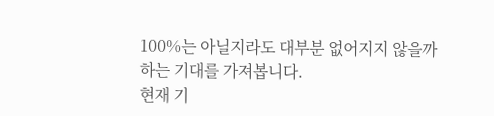100%는 아닐지라도 대부분 없어지지 않을까 하는 기대를 가져봅니다.
현재 기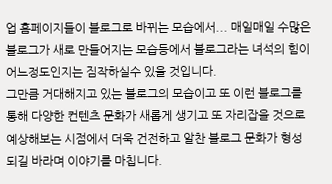업 홈페이지들이 블로그로 바뀌는 모습에서... 매일매일 수많은 블로그가 새로 만들어지는 모습등에서 블로그라는 녀석의 힘이 어느정도인지는 짐작하실수 있을 것입니다.
그만큼 거대해지고 있는 블로그의 모습이고 또 이런 블로그를 통해 다양한 컨텐츠 문화가 새롭게 생기고 또 자리잡을 것으로 예상해보는 시점에서 더욱 건전하고 알찬 블로그 문화가 형성되길 바라며 이야기를 마칩니다.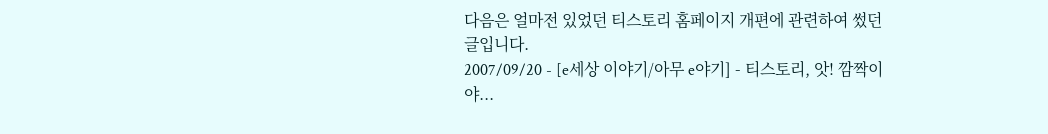다음은 얼마전 있었던 티스토리 홈페이지 개편에 관련하여 썼던 글입니다.
2007/09/20 - [e세상 이야기/아무 e야기] - 티스토리, 앗! 깜짝이야...